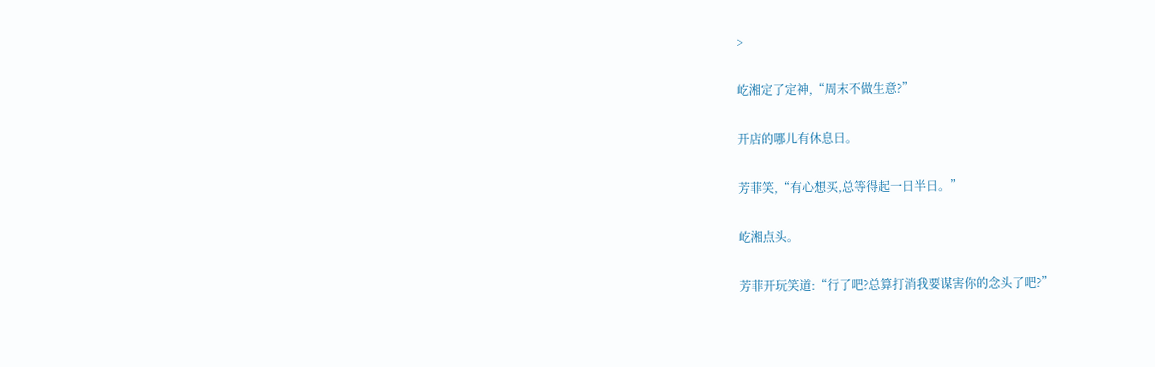>

屹湘定了定神,“周末不做生意?”

开店的哪儿有休息日。

芳菲笑,“有心想买,总等得起一日半日。”

屹湘点头。

芳菲开玩笑道:“行了吧?总算打消我要谋害你的念头了吧?”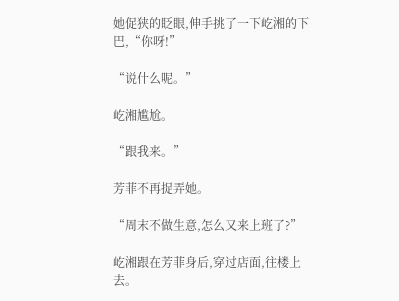她促狭的眨眼,伸手挑了一下屹湘的下巴,“你呀!”

“说什么呢。”

屹湘尴尬。

“跟我来。”

芳菲不再捉弄她。

“周末不做生意,怎么又来上班了?”

屹湘跟在芳菲身后,穿过店面,往楼上去。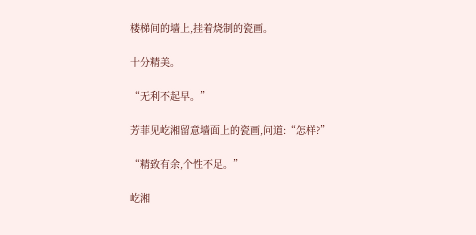楼梯间的墙上,挂着烧制的瓷画。

十分精美。

“无利不起早。”

芳菲见屹湘留意墙面上的瓷画,问道:“怎样?”

“精致有余,个性不足。”

屹湘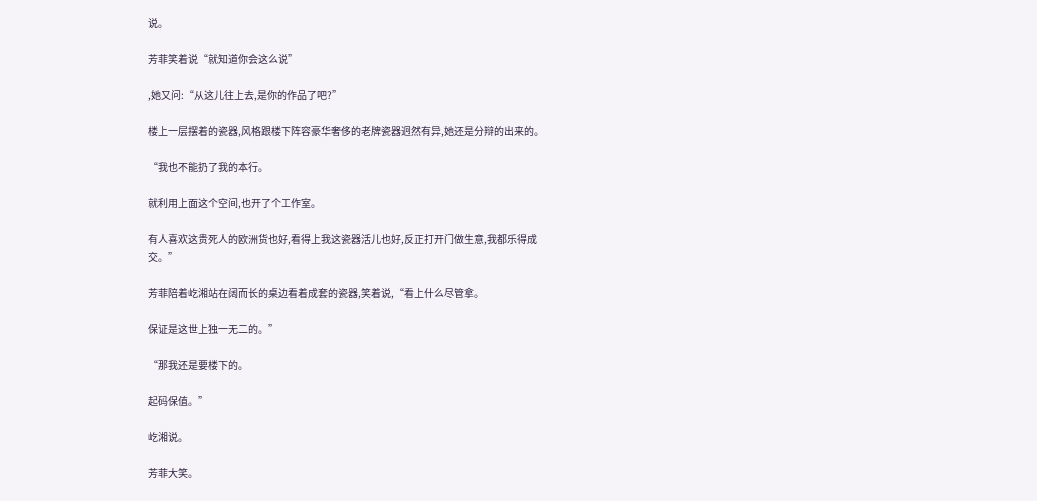说。

芳菲笑着说“就知道你会这么说”

,她又问:“从这儿往上去,是你的作品了吧?”

楼上一层摆着的瓷器,风格跟楼下阵容豪华奢侈的老牌瓷器迥然有异,她还是分辩的出来的。

“我也不能扔了我的本行。

就利用上面这个空间,也开了个工作室。

有人喜欢这贵死人的欧洲货也好,看得上我这瓷器活儿也好,反正打开门做生意,我都乐得成交。”

芳菲陪着屹湘站在阔而长的桌边看着成套的瓷器,笑着说,“看上什么尽管拿。

保证是这世上独一无二的。”

“那我还是要楼下的。

起码保值。”

屹湘说。

芳菲大笑。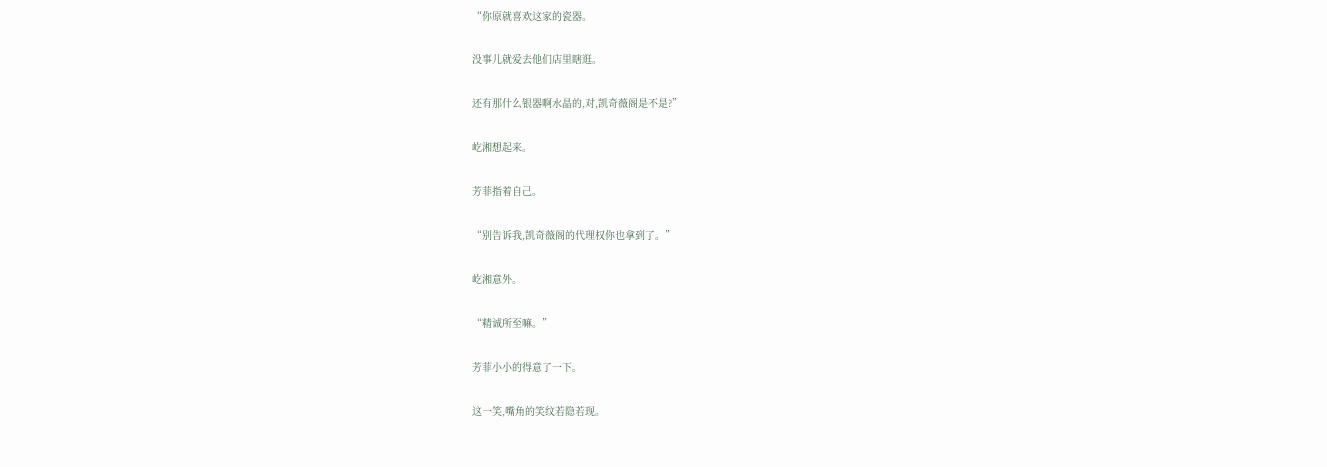“你原就喜欢这家的瓷器。

没事儿就爱去他们店里瞎逛。

还有那什么银器啊水晶的,对,凯奇薇阁是不是?”

屹湘想起来。

芳菲指着自己。

“别告诉我,凯奇薇阁的代理权你也拿到了。”

屹湘意外。

“精诚所至嘛。”

芳菲小小的得意了一下。

这一笑,嘴角的笑纹若隐若现。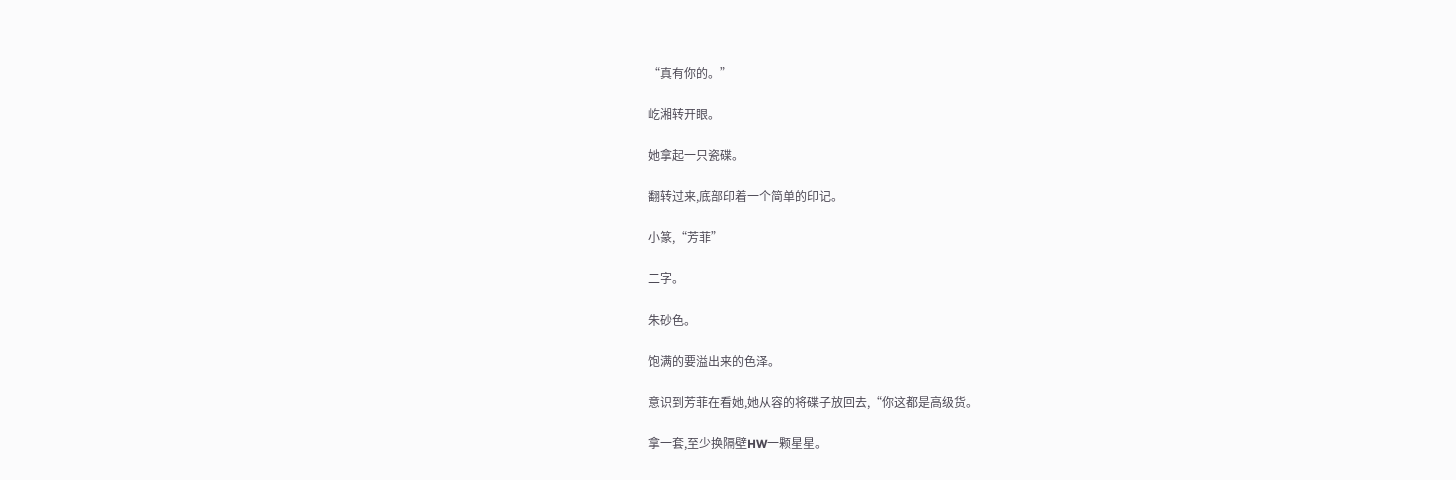“真有你的。”

屹湘转开眼。

她拿起一只瓷碟。

翻转过来,底部印着一个简单的印记。

小篆,“芳菲”

二字。

朱砂色。

饱满的要溢出来的色泽。

意识到芳菲在看她,她从容的将碟子放回去,“你这都是高级货。

拿一套,至少换隔壁HW一颗星星。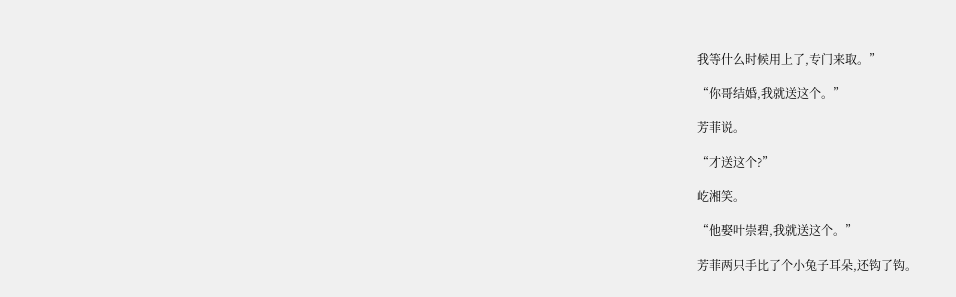我等什么时候用上了,专门来取。”

“你哥结婚,我就送这个。”

芳菲说。

“才送这个?”

屹湘笑。

“他娶叶崇碧,我就送这个。”

芳菲两只手比了个小兔子耳朵,还钩了钩。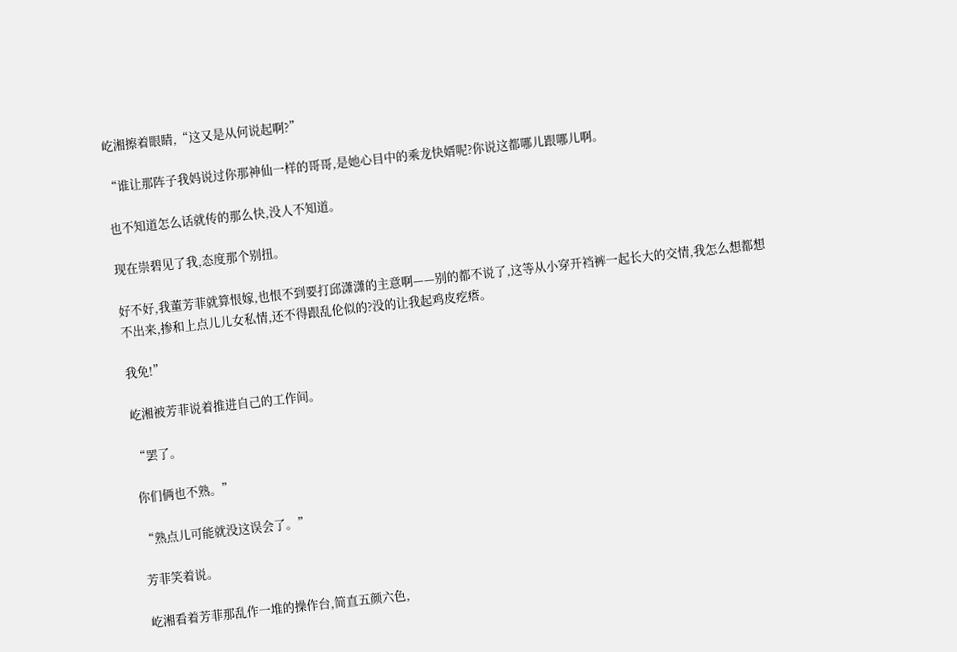屹湘擦着眼睛,“这又是从何说起啊?”

“谁让那阵子我妈说过你那神仙一样的哥哥,是她心目中的乘龙快婿呢?你说这都哪儿跟哪儿啊。

也不知道怎么话就传的那么快,没人不知道。

现在崇碧见了我,态度那个别扭。

好不好,我董芳菲就算恨嫁,也恨不到要打邱潇潇的主意啊——别的都不说了,这等从小穿开裆裤一起长大的交情,我怎么想都想不出来,掺和上点儿儿女私情,还不得跟乱伦似的?没的让我起鸡皮疙瘩。

我免!”

屹湘被芳菲说着推进自己的工作间。

“罢了。

你们俩也不熟。”

“熟点儿可能就没这误会了。”

芳菲笑着说。

屹湘看着芳菲那乱作一堆的操作台,简直五颜六色,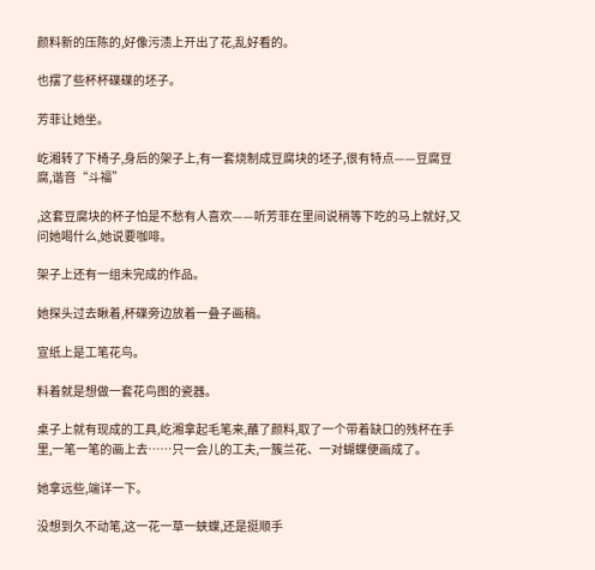颜料新的压陈的,好像污渍上开出了花,乱好看的。

也摆了些杯杯碟碟的坯子。

芳菲让她坐。

屹湘转了下椅子,身后的架子上,有一套烧制成豆腐块的坯子,很有特点——豆腐豆腐,谐音“斗福”

,这套豆腐块的杯子怕是不愁有人喜欢——听芳菲在里间说稍等下吃的马上就好,又问她喝什么,她说要咖啡。

架子上还有一组未完成的作品。

她探头过去瞅着,杯碟旁边放着一叠子画稿。

宣纸上是工笔花鸟。

料着就是想做一套花鸟图的瓷器。

桌子上就有现成的工具,屹湘拿起毛笔来,蘸了颜料,取了一个带着缺口的残杯在手里,一笔一笔的画上去……只一会儿的工夫,一簇兰花、一对蝴蝶便画成了。

她拿远些,端详一下。

没想到久不动笔,这一花一草一蛱蝶,还是挺顺手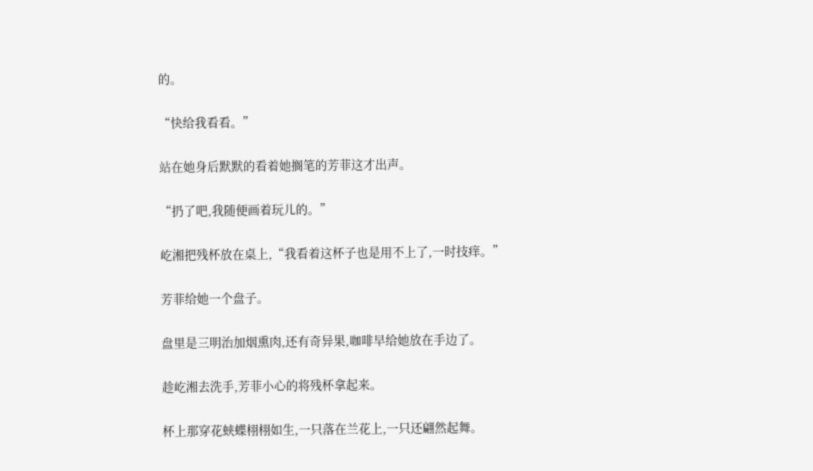的。

“快给我看看。”

站在她身后默默的看着她搁笔的芳菲这才出声。

“扔了吧,我随便画着玩儿的。”

屹湘把残杯放在桌上,“我看着这杯子也是用不上了,一时技痒。”

芳菲给她一个盘子。

盘里是三明治加烟熏肉,还有奇异果,咖啡早给她放在手边了。

趁屹湘去洗手,芳菲小心的将残杯拿起来。

杯上那穿花蛱蝶栩栩如生,一只落在兰花上,一只还翩然起舞。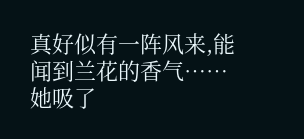真好似有一阵风来,能闻到兰花的香气……她吸了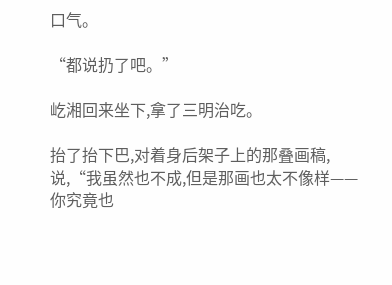口气。

“都说扔了吧。”

屹湘回来坐下,拿了三明治吃。

抬了抬下巴,对着身后架子上的那叠画稿,说,“我虽然也不成,但是那画也太不像样——你究竟也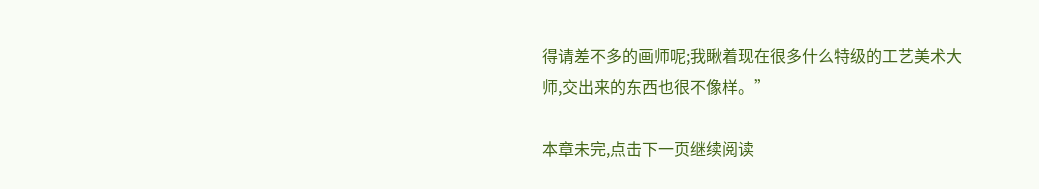得请差不多的画师呢;我瞅着现在很多什么特级的工艺美术大师,交出来的东西也很不像样。”

本章未完,点击下一页继续阅读